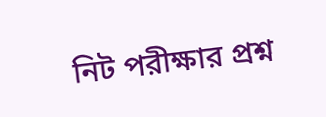নিট পরীক্ষার প্রশ্ন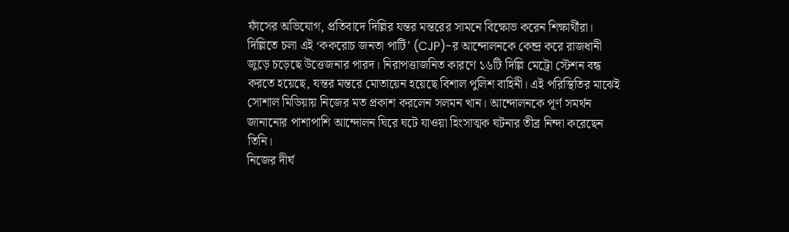ফাঁসের অভিযোগ, প্রতিবাদে দিল্লির যন্তর মন্তরের সামনে বিক্ষোভ করেন শিক্ষার্থীরা। দিল্লিতে চলা এই ‘ককরোচ জনতা পার্টি’ (CJP)-র আন্দোলনকে কেন্দ্র করে রাজধানী জুড়ে চড়েছে উত্তেজনার পারদ। নিরাপত্তাজনিত কারণে ১৬টি দিল্লি মেট্রো স্টেশন বন্ধ করতে হয়েছে, যন্তর মন্তরে মোতায়েন হয়েছে বিশাল পুলিশ বাহিনী। এই পরিস্থিতির মাঝেই সোশাল মিডিয়ায় নিজের মত প্রকাশ করলেন সলমন খান। আন্দোলনকে পূর্ণ সমর্থন জানানোর পাশাপাশি আন্দোলন ঘিরে ঘটে যাওয়া হিংসাত্মক ঘটনার তীব্র নিন্দা করেছেন তিনি।
নিজের দীর্ঘ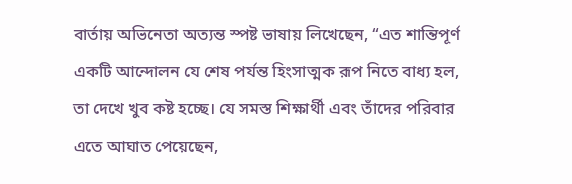বার্তায় অভিনেতা অত্যন্ত স্পষ্ট ভাষায় লিখেছেন, “এত শান্তিপূর্ণ একটি আন্দোলন যে শেষ পর্যন্ত হিংসাত্মক রূপ নিতে বাধ্য হল, তা দেখে খুব কষ্ট হচ্ছে। যে সমস্ত শিক্ষার্থী এবং তাঁদের পরিবার এতে আঘাত পেয়েছেন,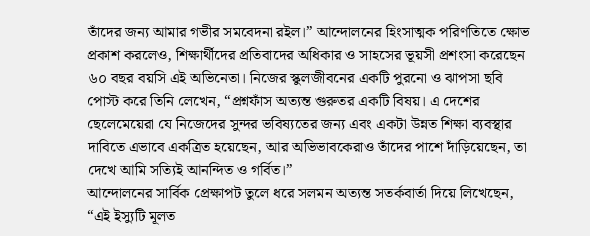তাঁদের জন্য আমার গভীর সমবেদনা রইল।” আন্দোলনের হিংসাত্মক পরিণতিতে ক্ষোভ প্রকাশ করলেও, শিক্ষার্থীদের প্রতিবাদের অধিকার ও সাহসের ভূয়সী প্রশংসা করেছেন ৬০ বছর বয়সি এই অভিনেতা। নিজের স্কুলজীবনের একটি পুরনো ও ঝাপসা ছবি পোস্ট করে তিনি লেখেন, “প্রশ্নফাঁস অত্যন্ত গুরুতর একটি বিষয়। এ দেশের ছেলেমেয়েরা যে নিজেদের সুন্দর ভবিষ্যতের জন্য এবং একটা উন্নত শিক্ষা ব্যবস্থার দাবিতে এভাবে একত্রিত হয়েছেন, আর অভিভাবকেরাও তাঁদের পাশে দাঁড়িয়েছেন, তা দেখে আমি সত্যিই আনন্দিত ও গর্বিত।”
আন্দোলনের সার্বিক প্রেক্ষাপট তুলে ধরে সলমন অত্যন্ত সতর্কবার্তা দিয়ে লিখেছেন, “এই ইস্যুটি মূলত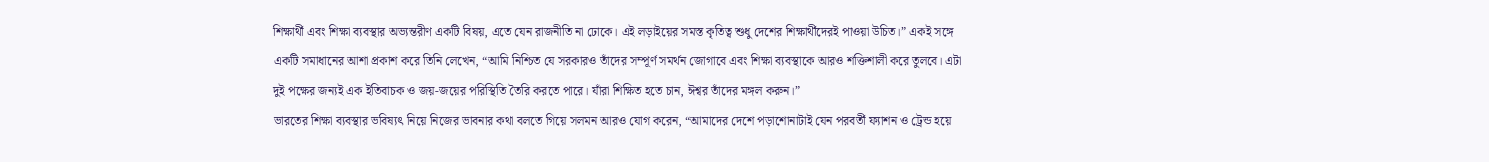শিক্ষার্থী এবং শিক্ষা ব্যবস্থার অভ্যন্তরীণ একটি বিষয়, এতে যেন রাজনীতি না ঢোকে। এই লড়াইয়ের সমস্ত কৃতিত্ব শুধু দেশের শিক্ষার্থীদেরই পাওয়া উচিত।” একই সঙ্গে একটি সমাধানের আশা প্রকাশ করে তিনি লেখেন, “আমি নিশ্চিত যে সরকারও তাঁদের সম্পূর্ণ সমর্থন জোগাবে এবং শিক্ষা ব্যবস্থাকে আরও শক্তিশালী করে তুলবে। এটা দুই পক্ষের জন্যই এক ইতিবাচক ও জয়-জয়ের পরিস্থিতি তৈরি করতে পারে। যাঁরা শিক্ষিত হতে চান, ঈশ্বর তাঁদের মঙ্গল করুন।”
ভারতের শিক্ষা ব্যবস্থার ভবিষ্যৎ নিয়ে নিজের ভাবনার কথা বলতে গিয়ে সলমন আরও যোগ করেন, “আমাদের দেশে পড়াশোনাটাই যেন পরবর্তী ফ্যাশন ও ট্রেন্ড হয়ে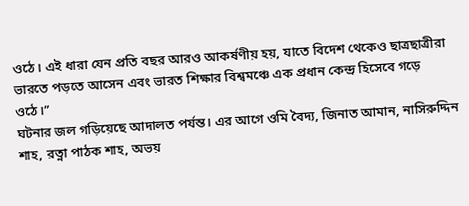ওঠে। এই ধারা যেন প্রতি বছর আরও আকর্ষণীয় হয়, যাতে বিদেশ থেকেও ছাত্রছাত্রীরা ভারতে পড়তে আসেন এবং ভারত শিক্ষার বিশ্বমঞ্চে এক প্রধান কেন্দ্র হিসেবে গড়ে ওঠে।”
ঘটনার জল গড়িয়েছে আদালত পর্যন্ত। এর আগে ওমি বৈদ্য, জিনাত আমান, নাসিরুদ্দিন শাহ, রত্না পাঠক শাহ, অভয়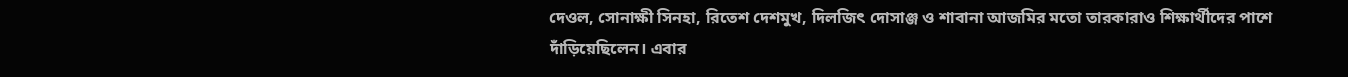দেওল, সোনাক্ষী সিনহা, রিতেশ দেশমুখ, দিলজিৎ দোসাঞ্জ ও শাবানা আজমির মতো তারকারাও শিক্ষার্থীদের পাশে দাঁড়িয়েছিলেন। এবার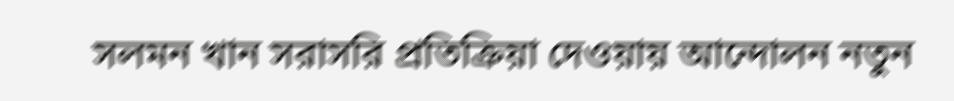সলমন খান সরাসরি প্রতিক্রিয়া দেওয়ায় আন্দোলন নতুন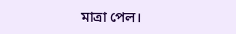মাত্রা পেল।